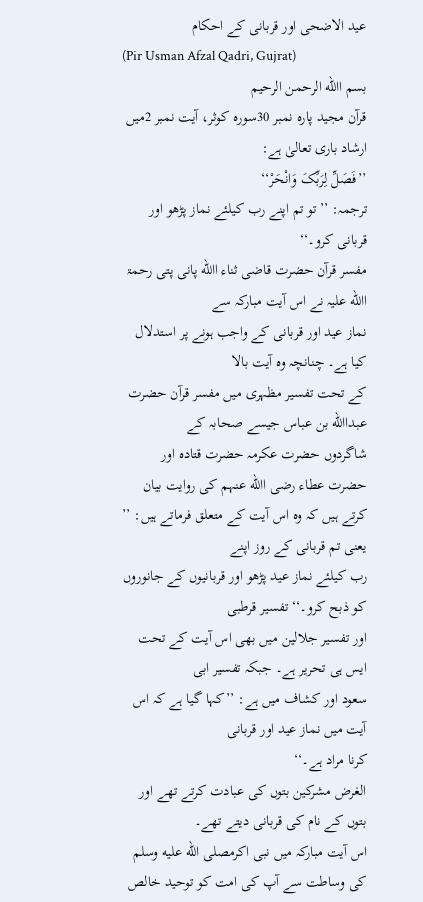عید الاضحی اور قربانی کے احکام
(Pir Usman Afzal Qadri, Gujrat)
بسم االله الرحمن الرحیم
قرآن مجید پارہ نمبر 30سورہ کوثر، آیت نمبر 2میں ارشاد باری تعالیٰ ہے:
’’فَصَلِّ لِرَبِّکَ وَانْحَرْ‘‘
ترجمہ: ’’تو تم اپنے رب کیلئے نماز پڑھو اور قربانی کرو۔‘‘
مفسر قرآن حضرت قاضی ثناء االله پانی پتی رحمۃ االله علیہ نے اس آیت مبارکہ سے
نماز عید اور قربانی کے واجب ہونے پر استدلال کیا ہے۔ چنانچہ وہ آیت بالا
کے تحت تفسیر مظہری میں مفسر قرآن حضرت عبداالله بن عباس جیسے صحابہ کے
شاگردوں حضرت عکرمہ حضرت قتادہ اور حضرت عطاء رضی االله عنہم کی روایت بیان
کرتے ہیں کہ وہ اس آیت کے متعلق فرماتے ہیں: ’’ یعنی تم قربانی کے روز اپنے
رب کیلئے نماز عید پڑھو اور قربانیوں کے جانوروں کو ذبح کرو۔‘‘ تفسیر قرطبی
اور تفسیر جلالین میں بھی اس آیت کے تحت ایس ہی تحریر ہے۔ جبکہ تفسیر ابی
سعود اور کشاف میں ہے: ’’کہا گیا ہے کہ اس آیت میں نماز عید اور قربانی
کرنا مراد ہے۔‘‘
الغرض مشرکین بتوں کی عبادت کرتے تھے اور بتوں کے نام کی قربانی دیتے تھے۔
اس آیت مبارکہ میں نبی اکرمصلى الله عليه وسلم کی وساطت سے آپ کی امت کو توحید خالص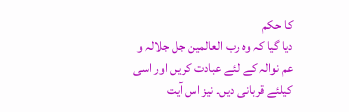کا حکم
دیا گیا کہ وہ رب العالمین جل جلالہ و عم نوالہ کے لئے عبادت کریں اور اسی
کیلئے قربانی دیں۔ نیز اس آیت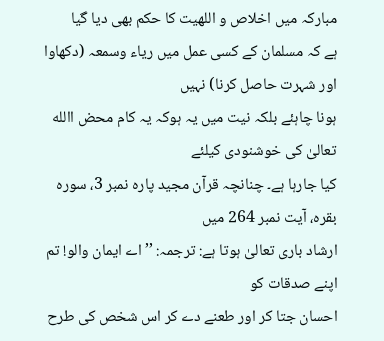مبارکہ میں اخلاص و اللهیت کا حکم بھی دیا گیا
ہے کہ مسلمان کے کسی عمل میں ریاء وسمعہ (دکھاوا اور شہرت حاصل کرنا) نہیں
ہونا چاہئے بلکہ نیت میں یہ ہوکہ یہ کام محض االله تعالیٰ کی خوشنودی کیلئے
کیا جارہا ہے۔ چنانچہ قرآن مجید پارہ نمبر 3، سورہ بقرہ، آیت نمبر 264 میں
ارشاد باری تعالیٰ ہوتا ہے: ترجمہ: ’’اے ایمان والو! تم اپنے صدقات کو
احسان جتا کر اور طعنے دے کر اس شخص کی طرح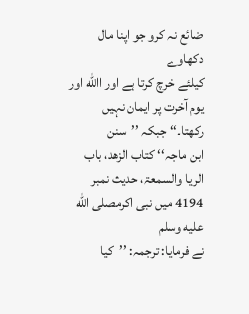ضائع نہ کرو جو اپنا مال دکھاوے
کیلئے خرچ کرتا ہے اور االله اور یوم آخرت پر ایمان نہیں رکھتا۔‘‘ جبکہ ’’سنن
ابن ماجہ‘‘ کتاب الزھد، باب الریا والسمعۃ، حدیث نمبر 4194 میں نبی اکرمصلى الله عليه وسلم
نے فرمایا: ترجمہ: ’’کیا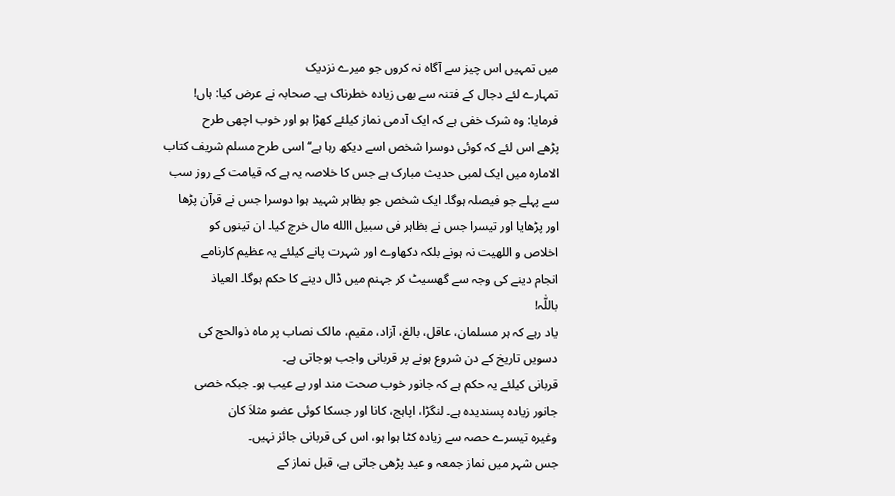میں تمہیں اس چیز سے آگاہ نہ کروں جو میرے نزدیک
تمہارے لئے دجال کے فتنہ سے بھی زیادہ خطرناک ہے۔ صحابہ نے عرض کیا: ہاں!
فرمایا: وہ شرک خفی ہے کہ ایک آدمی نماز کیلئے کھڑا ہو اور خوب اچھی طرح
پڑھے اس لئے کہ کوئی دوسرا شخص اسے دیکھ رہا ہے‘‘ اسی طرح مسلم شریف کتاب
الامارہ میں ایک لمبی حدیث مبارک ہے جس کا خلاصہ یہ ہے کہ قیامت کے روز سب
سے پہلے جو فیصلہ ہوگا۔ ایک شخص جو بظاہر شہید ہوا دوسرا جس نے قرآن پڑھا
اور پڑھایا اور تیسرا جس نے بظاہر فی سبیل االله مال خرچ کیا۔ ان تینوں کو
اخلاص و اللهیت نہ ہونے بلکہ دکھاوے اور شہرت پانے کیلئے یہ عظیم کارنامے
انجام دینے کی وجہ سے گھسیٹ کر جہنم میں ڈال دینے کا حکم ہوگا۔ العیاذ
باللّٰہ!
یاد رہے کہ ہر مسلمان، عاقل، بالغ، آزاد، مقیم، مالک نصاب پر ماہ ذوالحج کی
دسویں تاریخ کے دن شروع ہونے پر قربانی واجب ہوجاتی ہے۔
قربانی کیلئے یہ حکم ہے کہ جانور خوب صحت مند اور بے عیب ہو۔ جبکہ خصی
جانور زیادہ پسندیدہ ہے۔ لنگڑا، اپاہج، کانا اور جسکا کوئی عضو مثلاَ کان
وغیرہ تیسرے حصہ سے زیادہ کٹا ہوا ہو، اس کی قربانی جائز نہیں۔
جس شہر میں نماز جمعہ و عید پڑھی جاتی ہے، قبل نماز کے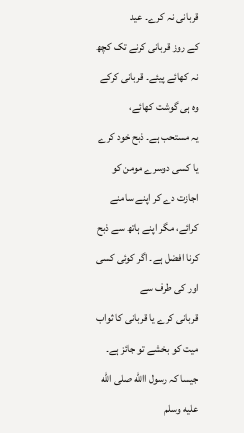قربانی نہ کرے۔ عید
کے روز قربانی کرنے تک کچھ نہ کھائے پیئے۔ قربانی کرکے وہ ہی گوشت کھائے،
یہ مستحب ہے۔ ذبح خود کرے یا کسی دوسرے مومن کو اجازت دے کر اپنے سامنے
کرائے، مگر اپنے ہاتھ سے ذبح کرنا افضل ہے۔ اگر کوئی کسی اور کی طرف سے
قربانی کرے یا قربانی کا ثواب میت کو بخشے تو جائز ہے۔ جیسا کہ رسول االله صلى الله عليه وسلم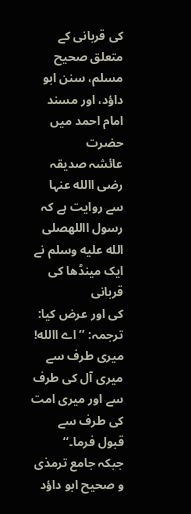کی قربانی کے متعلق صحیح مسلم، سنن ابو داؤد، اور مسند امام احمد میں حضرت
عائشہ صدیقہ رضی االله عنہا سے روایت ہے کہ رسول االلهصلى الله عليه وسلم نے ایک مینڈھا کی قربانی
کی اور عرض کیا:
ترجمہ: ’’اے االله! میری طرف سے میری آل کی طرف سے اور میری امت کی طرف سے
قبول فرما۔‘‘
جبکہ جامع ترمذی و صحیح ابو داؤد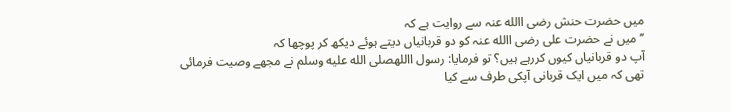میں حضرت حنش رضی االله عنہ سے روایت ہے کہ
’’میں نے حضرت علی رضی االله عنہ کو دو قربانیاں دیتے ہوئے دیکھ کر پوچھا کہ
آپ دو قربانیاں کیوں کررہے ہیں؟ تو فرمایا: رسول االلهصلى الله عليه وسلم نے مجھے وصیت فرمائی
تھی کہ میں ایک قربانی آپکی طرف سے کیا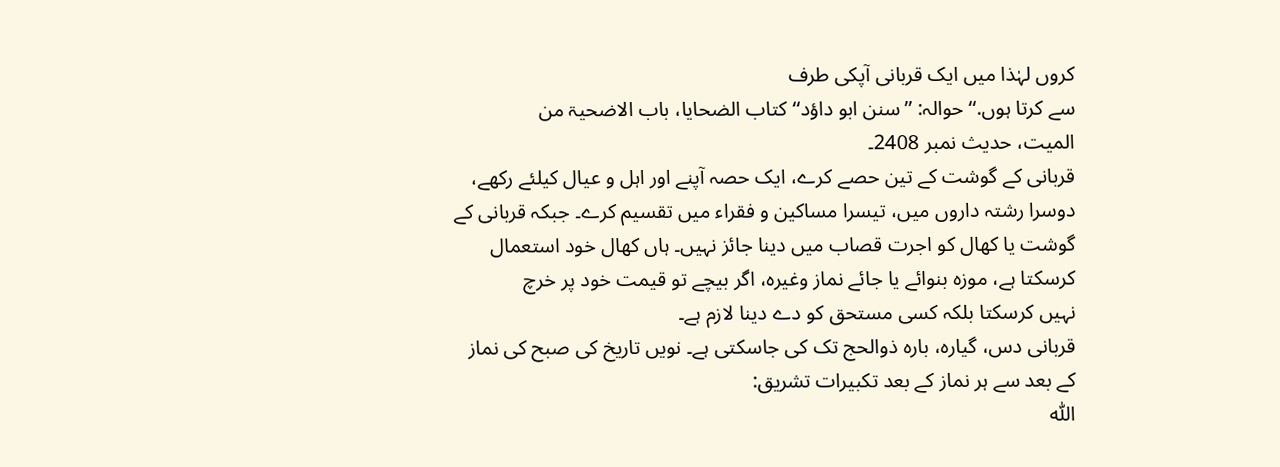کروں لہٰذا میں ایک قربانی آپکی طرف
سے کرتا ہوں.‘‘ حوالہ: ’’سنن ابو داؤد‘‘ کتاب الضحایا، باب الاضحیۃ من
المیت، حدیث نمبر 2408۔
قربانی کے گوشت کے تین حصے کرے، ایک حصہ آپنے اور اہل و عیال کیلئے رکھے،
دوسرا رشتہ داروں میں، تیسرا مساکین و فقراء میں تقسیم کرے۔ جبکہ قربانی کے
گوشت یا کھال کو اجرت قصاب میں دینا جائز نہیں۔ ہاں کھال خود استعمال
کرسکتا ہے، موزہ بنوائے یا جائے نماز وغیرہ، اگر بیچے تو قیمت خود پر خرچ
نہیں کرسکتا بلکہ کسی مستحق کو دے دینا لازم ہے۔
قربانی دس، گیارہ، بارہ ذوالحج تک کی جاسکتی ہے۔ نویں تاریخ کی صبح کی نماز
کے بعد سے ہر نماز کے بعد تکبیرات تشریق:
اللّٰہ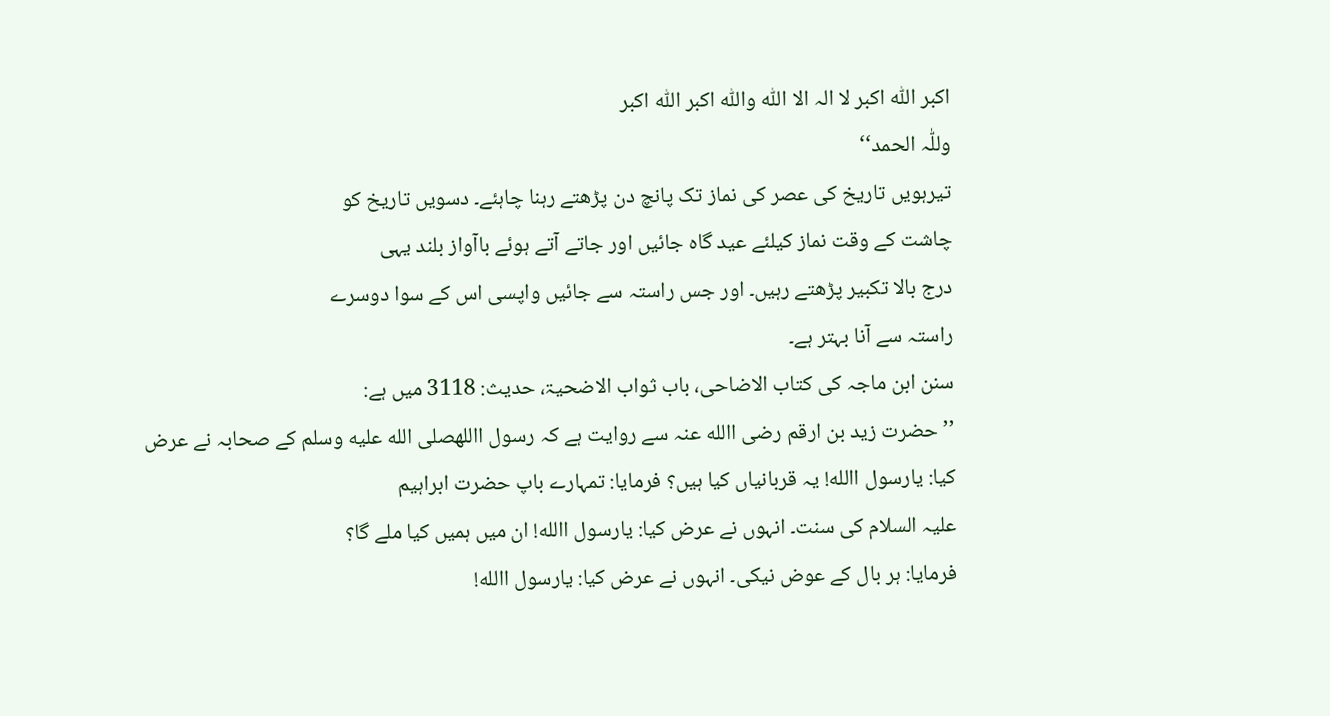اکبر اللّٰہ اکبر لا الہ الا اللّٰہ واللّٰہ اکبر اللّٰہ اکبر
وللّٰہ الحمد‘‘
تیرہویں تاریخ کی عصر کی نماز تک پانچ دن پڑھتے رہنا چاہئے۔ دسویں تاریخ کو
چاشت کے وقت نماز کیلئے عید گاہ جائیں اور جاتے آتے ہوئے باآواز بلند یہی
درج بالا تکبیر پڑھتے رہیں۔ اور جس راستہ سے جائیں واپسی اس کے سوا دوسرے
راستہ سے آنا بہتر ہے۔
سنن ابن ماجہ کی کتاب الاضاحی، باب ثواب الاضحیۃ، حدیث: 3118 میں ہے:
’’حضرت زید بن ارقم رضی االله عنہ سے روایت ہے کہ رسول االلهصلى الله عليه وسلم کے صحابہ نے عرض
کیا: یارسول االله! یہ قربانیاں کیا ہیں؟ فرمایا: تمہارے باپ حضرت ابراہیم
علیہ السلام کی سنت۔ انہوں نے عرض کیا: یارسول االله! ان میں ہمیں کیا ملے گا؟
فرمایا: ہر بال کے عوض نیکی۔ انہوں نے عرض کیا: یارسول االله!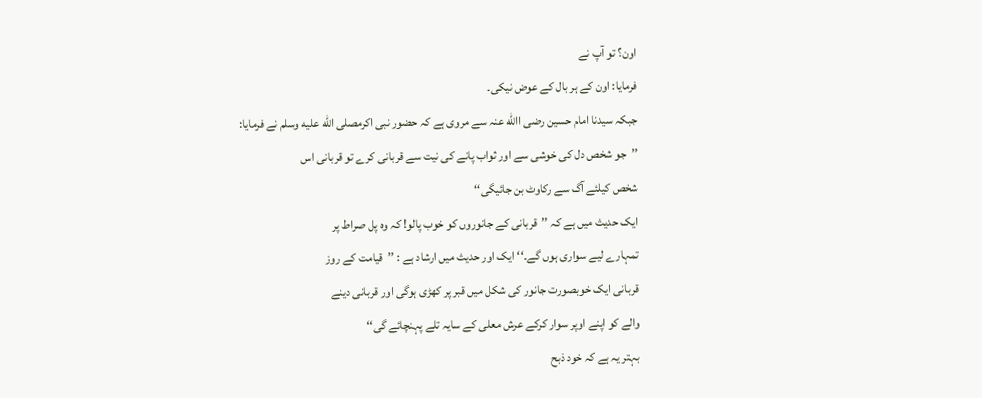اون؟ تو آپ نے
فرمایا: اون کے ہر بال کے عوض نیکی۔
جبکہ سیدنا امام حسین رضی االله عنہ سے مروی ہے کہ حضور نبی اکرمصلى الله عليه وسلم نے فرمایا:
’’جو شخص دل کی خوشی سے اور ثواب پانے کی نیت سے قربانی کرے تو قربانی اس
شخص کیلئے آگ سے رکاوٹ بن جائیگی‘‘
ایک حدیث میں ہے کہ ’’قربانی کے جانوروں کو خوب پالو! کہ وہ پل صراط پر
تمہارے لیے سواری ہوں گے۔‘‘ ایک اور حدیث میں ارشاد ہے : ’’قیامت کے روز
قربانی ایک خوبصورت جانور کی شکل میں قبر پر کھڑی ہوگی اور قربانی دینے
والے کو اپنے اوپر سوار کرکے عرش معلی کے سایہ تلے پہنچائے گی‘‘
بہتر یہ ہے کہ خود ذبح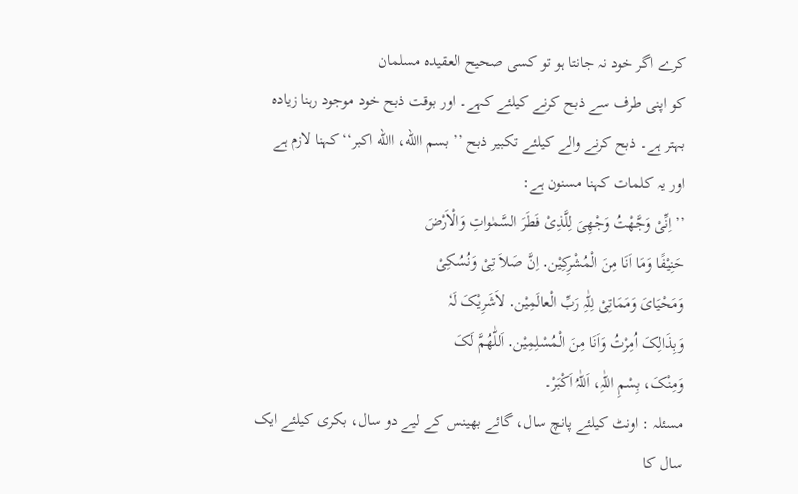کرے اگر خود نہ جانتا ہو تو کسی صحیح العقیدہ مسلمان
کو اپنی طرف سے ذبح کرنے کیلئے کہے۔ اور بوقت ذبح خود موجود رہنا زیادہ
بہتر ہے۔ ذبح کرنے والے کیلئے تکبیر ذبح ’’ بسم االله، االله اکبر‘‘ کہنا لازم ہے
اور یہ کلمات کہنا مسنون ہے:
’’اِنِّیْ وَجَّھْتُ وَجْھِیَ لِلَّذِیْ فَطَرَ السَّمٰواتِ وَالْاَرْضَ
حَنِیْفًا وَمَا اَنَا مِنَ الْمُشْرِکِیْن․ اِنَّ صَلاَ تِیْ وَنُسُکِیْ
وَمَحْیَایَ وَمَمَاتِیْ لِلّٰہِ رَبِّ الْعالَمِیْن․ لاَشَرِیْکَ لَہٗ
وَبِذَالِکَ اُمِرْتُ وَاَنَا مِنَ الْمُسْلِمِیْن․ اَللّٰھُمَّ لَکَ
وَمِنْکَ، بِسْمِ اللّٰہِ، اَللّٰہُ اَکْبَرْ۔
مسئلہ : اونٹ کیلئے پانچ سال، گائے بھینس کے لیے دو سال، بکری کیلئے ایک
سال کا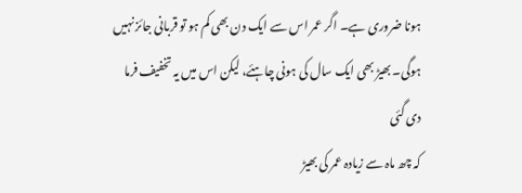ہونا ضروری ہے۔ اگر عمر اس سے ایک دن بھی کم ہو تو قربانی جائز نہیں
ہوگی۔ بھیڑ بھی ایک سال کی ہونی چاہئے، لیکن اس میں یہ تخفیف فرما دی گئی
کہ چھ ماہ سے زیادہ عمر کی بھیڑ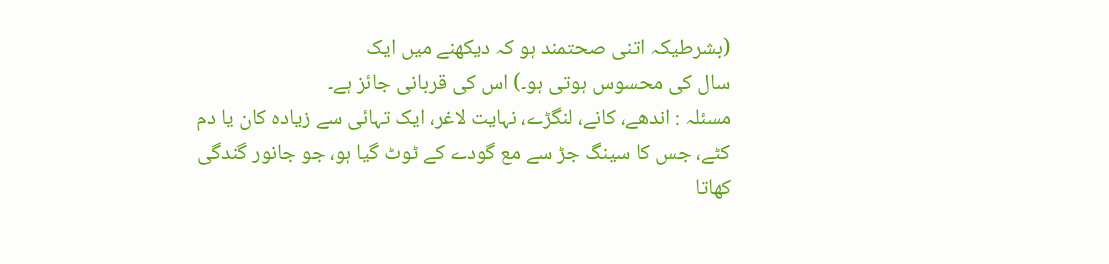(بشرطیکہ اتنی صحتمند ہو کہ دیکھنے میں ایک
سال کی محسوس ہوتی ہو۔) اس کی قربانی جائز ہے۔
مسئلہ : اندھے، کانے، لنگڑے، نہایت لاغر، ایک تہائی سے زیادہ کان یا دم
کٹے، جس کا سینگ جڑ سے مع گودے کے ٹوٹ گیا ہو، جو جانور گندگی کھاتا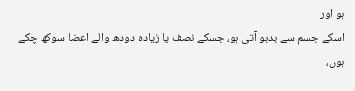ہو اور
اسکے جسم سے بدبو آتی ہو، جسکے نصف یا زیادہ دودھ والے اعضا سوکھ چکے ہوں،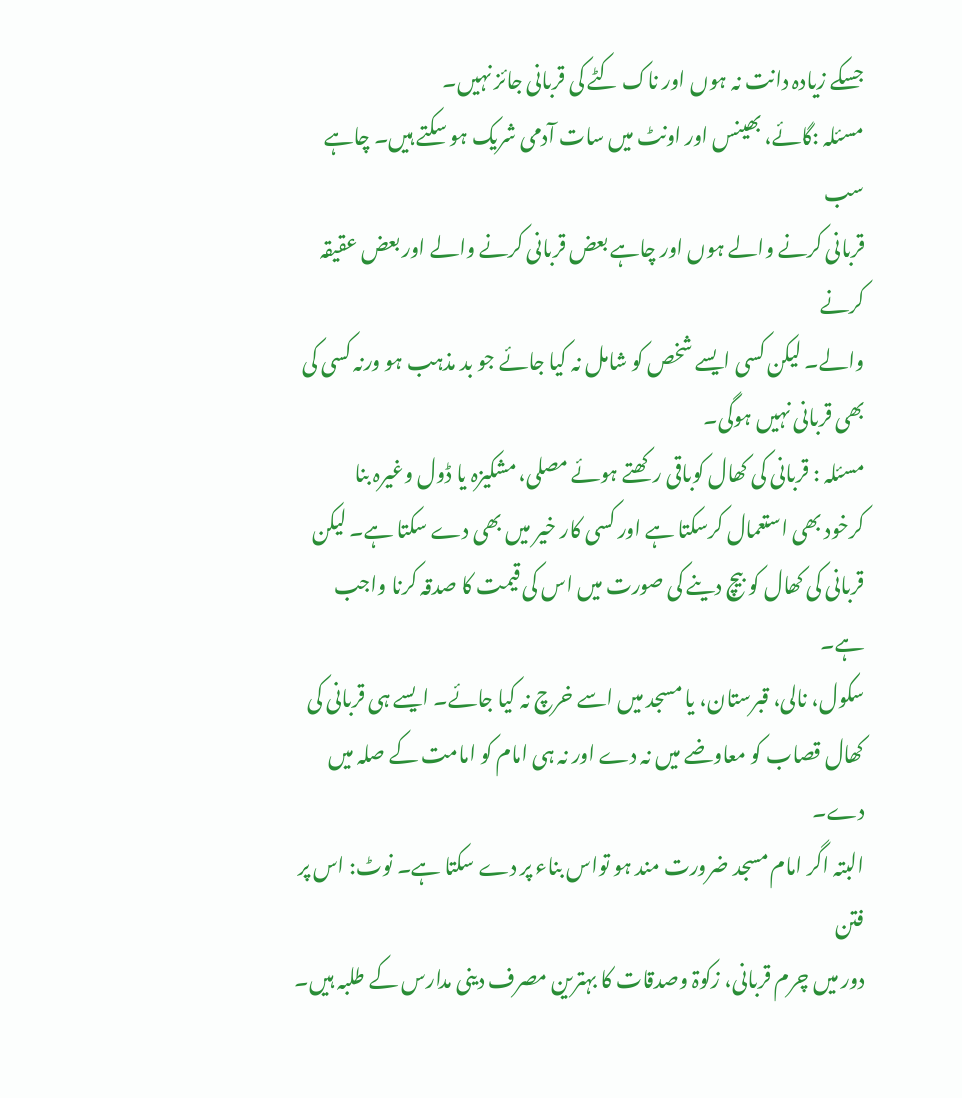جسکے زیادہ دانت نہ ہوں اور ناک کٹے کی قربانی جائز نہیں۔
مسئلہ :گائے، بھینس اور اونٹ میں سات آدمی شریک ہو سکتے ہیں۔ چاہے سب
قربانی کرنے والے ہوں اور چاہے بعض قربانی کرنے والے اور بعض عقیقہ کرنے
والے۔ لیکن کسی ایسے شخص کو شامل نہ کیا جائے جو بد مذہب ہو ورنہ کسی کی
بھی قربانی نہیں ہوگی۔
مسئلہ : قربانی کی کھال کوباقی رکھتے ہوئے مصلی، مشکیزہ یا ڈول وغیرہ بنا
کرخود بھی استعمال کرسکتا ہے اور کسی کار خیر میں بھی دے سکتا ہے۔ لیکن
قربانی کی کھال کو بیچ دینے کی صورت میں اس کی قیمت کا صدقہ کرنا واجب ہے۔
سکول، نالی، قبرستان، یا مسجد میں اسے خرچ نہ کیا جائے۔ ایسے ہی قربانی کی
کھال قصاب کو معاوضے میں نہ دے اور نہ ہی امام کو امامت کے صلہ میں دے۔
البتہ اگر امام مسجد ضرورت مند ہو تواس بناء پر دے سکتا ہے۔ نوٹ: اس پر فتن
دور میں چرم قربانی، زکوۃ وصدقات کا بہترین مصرف دینی مدارس کے طلبہ ہیں۔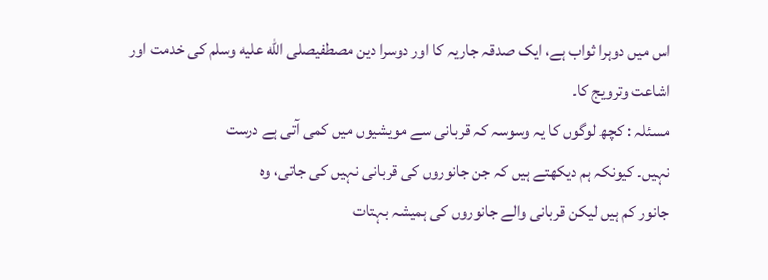اس میں دوہرا ثواب ہے، ایک صدقہ جاریہ کا اور دوسرا دین مصطفیصلى الله عليه وسلم کی خدمت اور
اشاعت وترویج کا۔
مسئلہ : کچھ لوگوں کا یہ وسوسہ کہ قربانی سے مویشیوں میں کمی آتی ہے درست
نہیں۔ کیونکہ ہم دیکھتے ہیں کہ جن جانوروں کی قربانی نہیں کی جاتی، وہ
جانور کم ہیں لیکن قربانی والے جانوروں کی ہمیشہ بہتات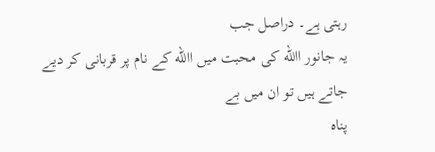رہتی ہے۔ دراصل جب
یہ جانور االله کی محبت میں االله کے نام پر قربانی کر دیے جاتے ہیں تو ان میں بے
پناہ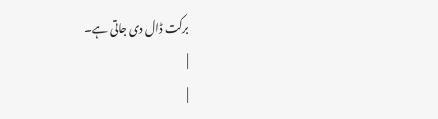برکت ڈال دی جاتی ہے۔
|
|